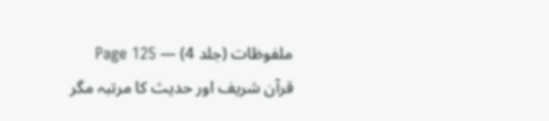ملفوظات (جلد 4) — Page 125
قرآن شریف اور حدیث کا مرتبہ مگر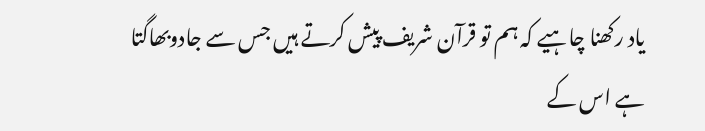یاد رکھنا چاہیے کہ ہم تو قرآن شریف پیش کرتے ہیں جس سے جادوبھاگتا ہے اس کے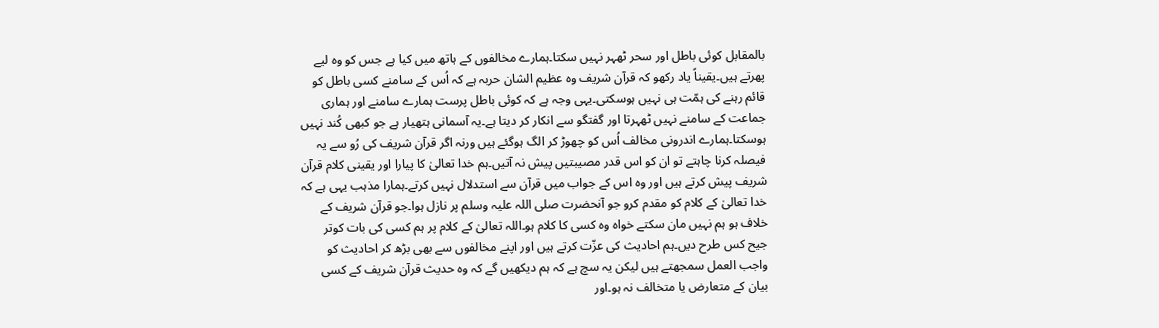بالمقابل کوئی باطل اور سحر ٹھہر نہیں سکتا۔ہمارے مخالفوں کے ہاتھ میں کیا ہے جس کو وہ لیے پھرتے ہیں۔یقیناً یاد رکھو کہ قرآن شریف وہ عظیم الشان حربہ ہے کہ اُس کے سامنے کسی باطل کو قائم رہنے کی ہمّت ہی نہیں ہوسکتی۔یہی وجہ ہے کہ کوئی باطل پرست ہمارے سامنے اور ہماری جماعت کے سامنے نہیں ٹھہرتا اور گفتگو سے انکار کر دیتا ہے۔یہ آسمانی ہتھیار ہے جو کبھی کُند نہیں ہوسکتا۔ہمارے اندرونی مخالف اُس کو چھوڑ کر الگ ہوگئے ہیں ورنہ اگر قرآن شریف کی رُو سے یہ فیصلہ کرنا چاہتے تو ان کو اس قدر مصیبتیں پیش نہ آتیں۔ہم خدا تعالیٰ کا پیارا اور یقینی کلام قرآن شریف پیش کرتے ہیں اور وہ اس کے جواب میں قرآن سے استدلال نہیں کرتے۔ہمارا مذہب یہی ہے کہ خدا تعالیٰ کے کلام کو مقدم کرو جو آنحضرت صلی اللہ علیہ وسلم پر نازل ہوا۔جو قرآن شریف کے خلاف ہو ہم نہیں مان سکتے خواہ وہ کسی کا کلام ہو۔اللہ تعالیٰ کے کلام پر ہم کسی کی بات کوتر جیح کس طرح دیں۔ہم احادیث کی عزّت کرتے ہیں اور اپنے مخالفوں سے بھی بڑھ کر احادیث کو واجب العمل سمجھتے ہیں لیکن یہ سچ ہے کہ ہم دیکھیں گے کہ وہ حدیث قرآن شریف کے کسی بیان کے متعارض یا متخالف نہ ہو۔اور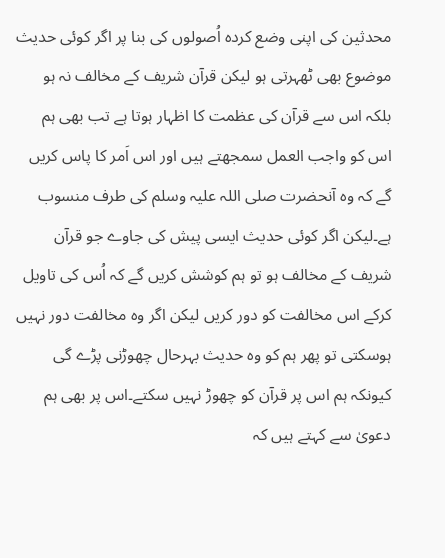محدثین کی اپنی وضع کردہ اُصولوں کی بنا پر اگر کوئی حدیث موضوع بھی ٹھہرتی ہو لیکن قرآن شریف کے مخالف نہ ہو بلکہ اس سے قرآن کی عظمت کا اظہار ہوتا ہے تب بھی ہم اس کو واجب العمل سمجھتے ہیں اور اس اَمر کا پاس کریں گے کہ وہ آنحضرت صلی اللہ علیہ وسلم کی طرف منسوب ہے۔لیکن اگر کوئی حدیث ایسی پیش کی جاوے جو قرآن شریف کے مخالف ہو تو ہم کوشش کریں گے کہ اُس کی تاویل کرکے اس مخالفت کو دور کریں لیکن اگر وہ مخالفت دور نہیں ہوسکتی تو پھر ہم کو وہ حدیث بہرحال چھوڑنی پڑے گی کیونکہ ہم اس پر قرآن کو چھوڑ نہیں سکتے۔اس پر بھی ہم دعویٰ سے کہتے ہیں کہ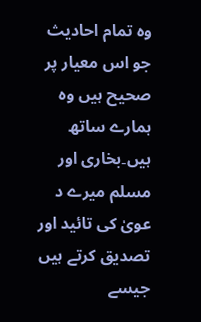وہ تمام احادیث جو اس معیار پر صحیح ہیں وہ ہمارے ساتھ ہیں۔بخاری اور مسلم میرے د عویٰ کی تائید اور تصدیق کرتے ہیں جیسے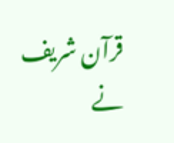قرآن شریف نے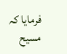فرمایا کہ مسیح